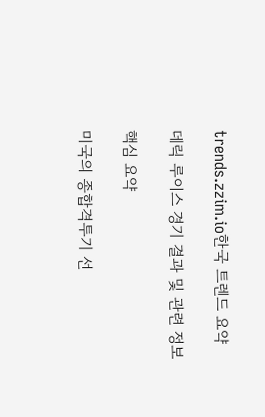trends.zzim.io한국 트렌드 요약

데릭 루이스 경기 결과 및 관련 정보

핵심 요약

미국의 종합격투기 선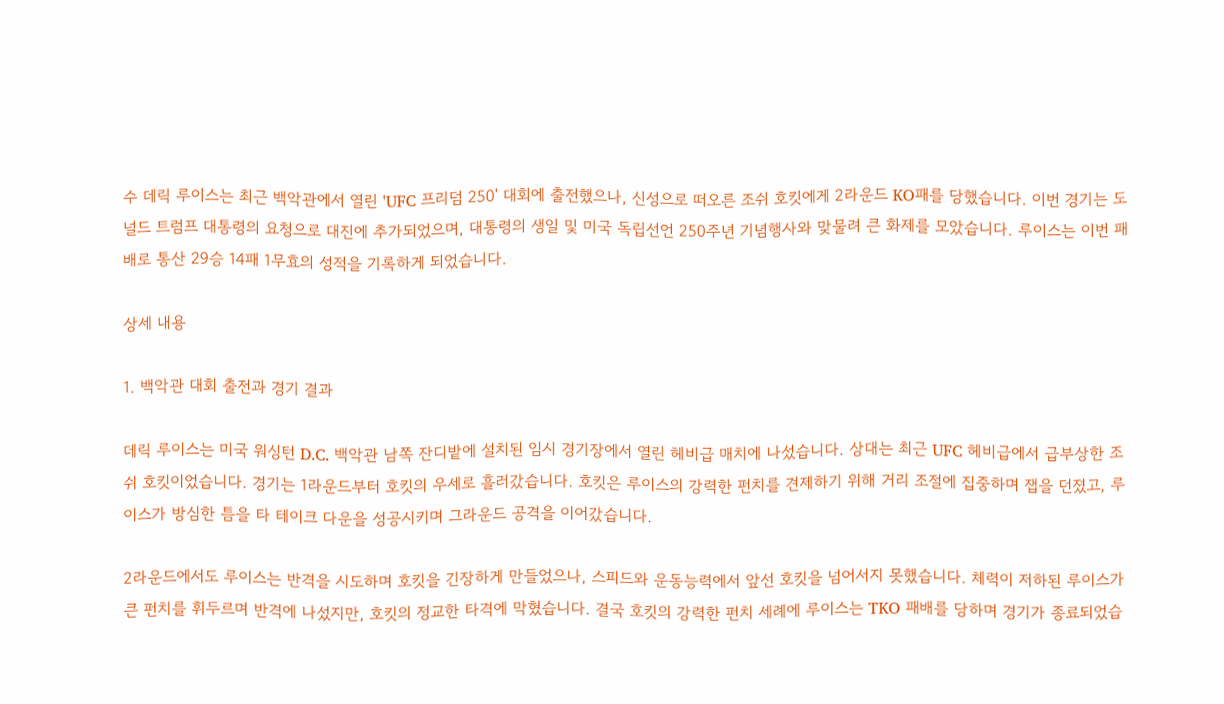수 데릭 루이스는 최근 백악관에서 열린 'UFC 프리덤 250' 대회에 출전했으나, 신성으로 떠오른 조쉬 호킷에게 2라운드 KO패를 당했습니다. 이번 경기는 도널드 트럼프 대통령의 요청으로 대진에 추가되었으며, 대통령의 생일 및 미국 독립선언 250주년 기념행사와 맞물려 큰 화제를 모았습니다. 루이스는 이번 패배로 통산 29승 14패 1무효의 성적을 기록하게 되었습니다.

상세 내용

1. 백악관 대회 출전과 경기 결과

데릭 루이스는 미국 워싱턴 D.C. 백악관 남쪽 잔디밭에 설치된 임시 경기장에서 열린 헤비급 매치에 나섰습니다. 상대는 최근 UFC 헤비급에서 급부상한 조쉬 호킷이었습니다. 경기는 1라운드부터 호킷의 우세로 흘러갔습니다. 호킷은 루이스의 강력한 펀치를 견제하기 위해 거리 조절에 집중하며 잽을 던졌고, 루이스가 방심한 틈을 타 테이크 다운을 성공시키며 그라운드 공격을 이어갔습니다.

2라운드에서도 루이스는 반격을 시도하며 호킷을 긴장하게 만들었으나, 스피드와 운동능력에서 앞선 호킷을 넘어서지 못했습니다. 체력이 저하된 루이스가 큰 펀치를 휘두르며 반격에 나섰지만, 호킷의 정교한 타격에 막혔습니다. 결국 호킷의 강력한 펀치 세례에 루이스는 TKO 패배를 당하며 경기가 종료되었습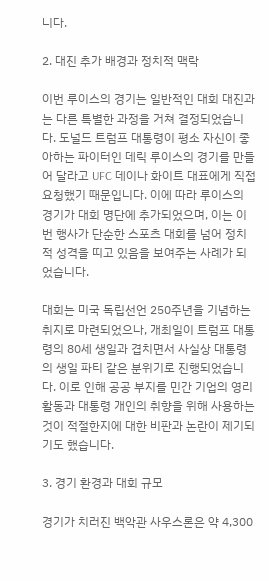니다.

2. 대진 추가 배경과 정치적 맥락

이번 루이스의 경기는 일반적인 대회 대진과는 다른 특별한 과정을 거쳐 결정되었습니다. 도널드 트럼프 대통령이 평소 자신이 좋아하는 파이터인 데릭 루이스의 경기를 만들어 달라고 UFC 데이나 화이트 대표에게 직접 요청했기 때문입니다. 이에 따라 루이스의 경기가 대회 명단에 추가되었으며, 이는 이번 행사가 단순한 스포츠 대회를 넘어 정치적 성격을 띠고 있음을 보여주는 사례가 되었습니다.

대회는 미국 독립선언 250주년을 기념하는 취지로 마련되었으나, 개최일이 트럼프 대통령의 80세 생일과 겹치면서 사실상 대통령의 생일 파티 같은 분위기로 진행되었습니다. 이로 인해 공공 부지를 민간 기업의 영리 활동과 대통령 개인의 취향을 위해 사용하는 것이 적절한지에 대한 비판과 논란이 제기되기도 했습니다.

3. 경기 환경과 대회 규모

경기가 치러진 백악관 사우스론은 약 4,300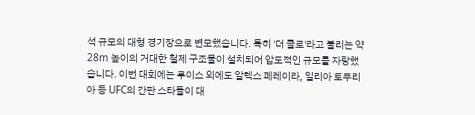석 규모의 대형 경기장으로 변모했습니다. 특히 '더 클로'라고 불리는 약 28m 높이의 거대한 철제 구조물이 설치되어 압도적인 규모를 자랑했습니다. 이번 대회에는 루이스 외에도 알렉스 페레이라, 일리아 토푸리아 등 UFC의 간판 스타들이 대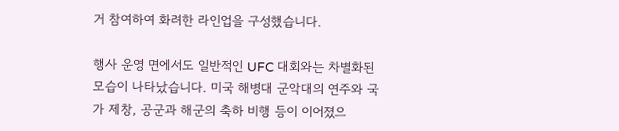거 참여하여 화려한 라인업을 구성했습니다.

행사 운영 면에서도 일반적인 UFC 대회와는 차별화된 모습이 나타났습니다. 미국 해병대 군악대의 연주와 국가 제창, 공군과 해군의 축하 비행 등이 이어졌으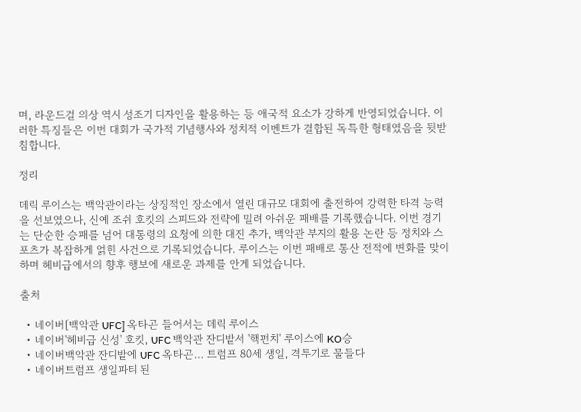며, 라운드걸 의상 역시 성조기 디자인을 활용하는 등 애국적 요소가 강하게 반영되었습니다. 이러한 특징들은 이번 대회가 국가적 기념행사와 정치적 이벤트가 결합된 독특한 형태였음을 뒷받침합니다.

정리

데릭 루이스는 백악관이라는 상징적인 장소에서 열린 대규모 대회에 출전하여 강력한 타격 능력을 선보였으나, 신예 조쉬 호킷의 스피드와 전략에 밀려 아쉬운 패배를 기록했습니다. 이번 경기는 단순한 승패를 넘어 대통령의 요청에 의한 대진 추가, 백악관 부지의 활용 논란 등 정치와 스포츠가 복잡하게 얽힌 사건으로 기록되었습니다. 루이스는 이번 패배로 통산 전적에 변화를 맞이하며 헤비급에서의 향후 행보에 새로운 과제를 안게 되었습니다.

출처

  • 네이버[백악관 UFC] 옥타곤 들어서는 데릭 루이스
  • 네이버'헤비급 신성' 호킷, UFC 백악관 잔디밭서 '핵펀치' 루이스에 KO승
  • 네이버백악관 잔디밭에 UFC 옥타곤… 트럼프 80세 생일, 격투기로 물들다
  • 네이버트럼프 생일파티 된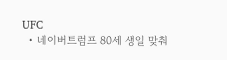UFC
  • 네이버트럼프 80세 생일 맞춰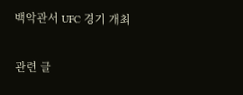백악관서 UFC 경기 개최

관련 글